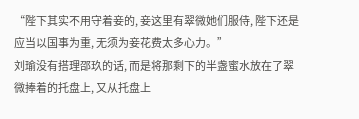“陛下其实不用守着妾的, 妾这里有翠微她们服侍, 陛下还是应当以国事为重, 无须为妾花费太多心力。”
刘瑜没有搭理邵玖的话, 而是将那剩下的半盏蜜水放在了翠微捧着的托盘上, 又从托盘上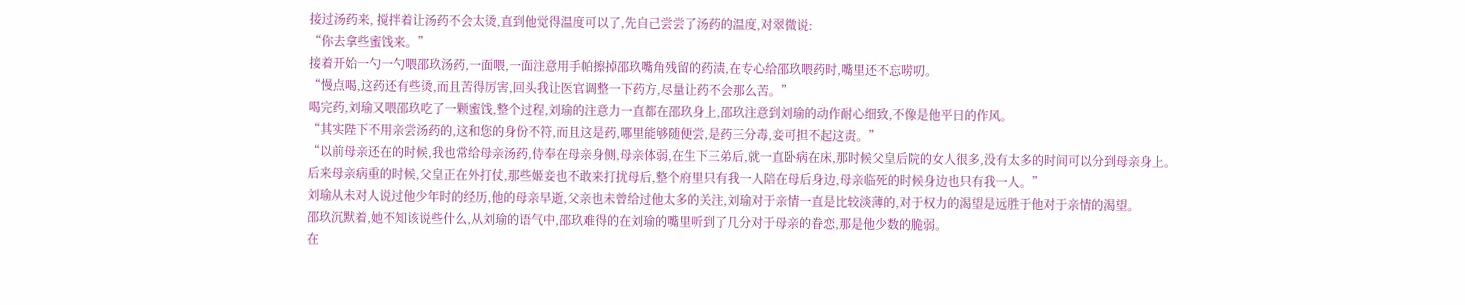接过汤药来, 搅拌着让汤药不会太烫,直到他觉得温度可以了,先自己尝尝了汤药的温度,对翠微说:
“你去拿些蜜饯来。”
接着开始一勺一勺喂邵玖汤药,一面喂,一面注意用手帕擦掉邵玖嘴角残留的药渍,在专心给邵玖喂药时,嘴里还不忘唠叨。
“慢点喝,这药还有些烫,而且苦得厉害,回头我让医官调整一下药方,尽量让药不会那么苦。”
喝完药,刘瑜又喂邵玖吃了一颗蜜饯,整个过程,刘瑜的注意力一直都在邵玖身上,邵玖注意到刘瑜的动作耐心细致,不像是他平日的作风。
“其实陛下不用亲尝汤药的,这和您的身份不符,而且这是药,哪里能够随便尝,是药三分毒,妾可担不起这责。”
“以前母亲还在的时候,我也常给母亲汤药,侍奉在母亲身侧,母亲体弱,在生下三弟后,就一直卧病在床,那时候父皇后院的女人很多,没有太多的时间可以分到母亲身上。
后来母亲病重的时候,父皇正在外打仗,那些姬妾也不敢来打扰母后,整个府里只有我一人陪在母后身边,母亲临死的时候身边也只有我一人。”
刘瑜从未对人说过他少年时的经历,他的母亲早逝,父亲也未曾给过他太多的关注,刘瑜对于亲情一直是比较淡薄的,对于权力的渴望是远胜于他对于亲情的渴望。
邵玖沉默着,她不知该说些什么,从刘瑜的语气中,邵玖难得的在刘瑜的嘴里听到了几分对于母亲的眷恋,那是他少数的脆弱。
在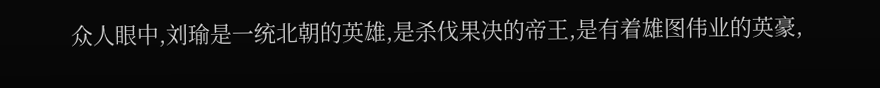众人眼中,刘瑜是一统北朝的英雄,是杀伐果决的帝王,是有着雄图伟业的英豪,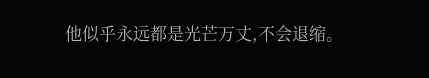他似乎永远都是光芒万丈,不会退缩。